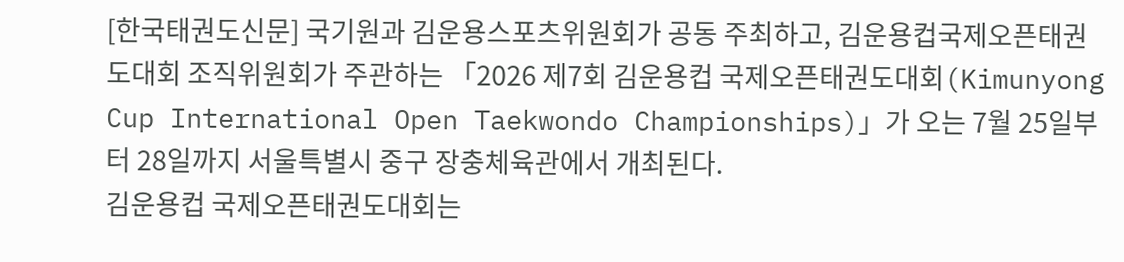[한국태권도신문] 국기원과 김운용스포츠위원회가 공동 주최하고, 김운용컵국제오픈태권도대회 조직위원회가 주관하는 「2026 제7회 김운용컵 국제오픈태권도대회(Kimunyong Cup International Open Taekwondo Championships)」가 오는 7월 25일부터 28일까지 서울특별시 중구 장충체육관에서 개최된다.
김운용컵 국제오픈태권도대회는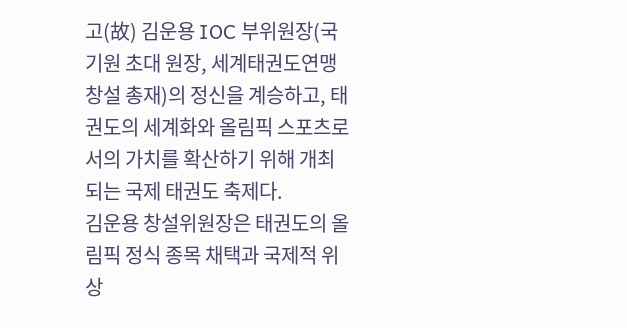고(故) 김운용 IOC 부위원장(국기원 초대 원장, 세계태권도연맹 창설 총재)의 정신을 계승하고, 태권도의 세계화와 올림픽 스포츠로서의 가치를 확산하기 위해 개최되는 국제 태권도 축제다.
김운용 창설위원장은 태권도의 올림픽 정식 종목 채택과 국제적 위상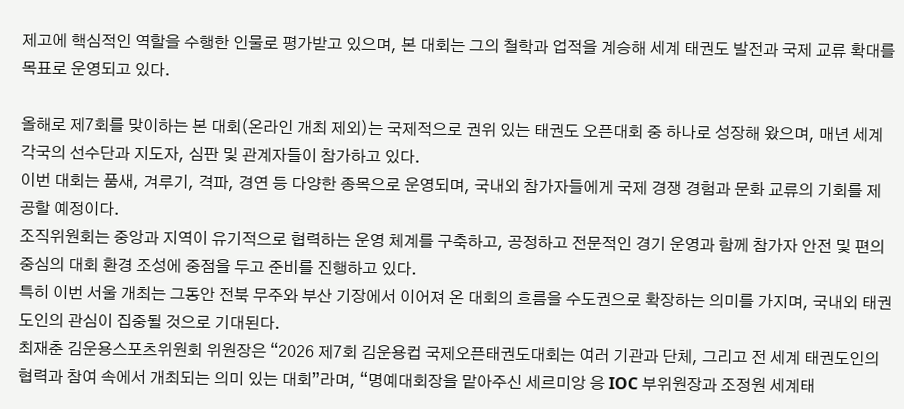제고에 핵심적인 역할을 수행한 인물로 평가받고 있으며, 본 대회는 그의 철학과 업적을 계승해 세계 태권도 발전과 국제 교류 확대를 목표로 운영되고 있다.

올해로 제7회를 맞이하는 본 대회(온라인 개최 제외)는 국제적으로 권위 있는 태권도 오픈대회 중 하나로 성장해 왔으며, 매년 세계 각국의 선수단과 지도자, 심판 및 관계자들이 참가하고 있다.
이번 대회는 품새, 겨루기, 격파, 경연 등 다양한 종목으로 운영되며, 국내외 참가자들에게 국제 경쟁 경험과 문화 교류의 기회를 제공할 예정이다.
조직위원회는 중앙과 지역이 유기적으로 협력하는 운영 체계를 구축하고, 공정하고 전문적인 경기 운영과 함께 참가자 안전 및 편의 중심의 대회 환경 조성에 중점을 두고 준비를 진행하고 있다.
특히 이번 서울 개최는 그동안 전북 무주와 부산 기장에서 이어져 온 대회의 흐름을 수도권으로 확장하는 의미를 가지며, 국내외 태권도인의 관심이 집중될 것으로 기대된다.
최재춘 김운용스포츠위원회 위원장은 “2026 제7회 김운용컵 국제오픈태권도대회는 여러 기관과 단체, 그리고 전 세계 태권도인의 협력과 참여 속에서 개최되는 의미 있는 대회”라며, “명예대회장을 맡아주신 세르미앙 응 IOC 부위원장과 조정원 세계태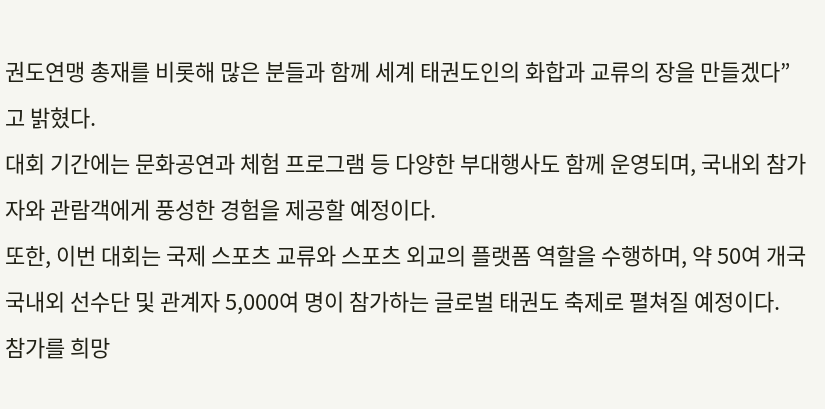권도연맹 총재를 비롯해 많은 분들과 함께 세계 태권도인의 화합과 교류의 장을 만들겠다”고 밝혔다.
대회 기간에는 문화공연과 체험 프로그램 등 다양한 부대행사도 함께 운영되며, 국내외 참가자와 관람객에게 풍성한 경험을 제공할 예정이다.
또한, 이번 대회는 국제 스포츠 교류와 스포츠 외교의 플랫폼 역할을 수행하며, 약 50여 개국 국내외 선수단 및 관계자 5,000여 명이 참가하는 글로벌 태권도 축제로 펼쳐질 예정이다.
참가를 희망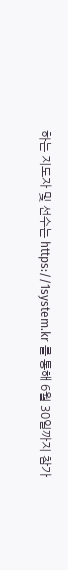하는 지도자 및 선수는 https://1system.kr 를 통해 6월 30일까지 참가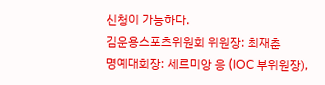신청이 가능하다.
김운용스포츠위원회 위원장: 최재춘
명예대회장: 세르미앙 응 (IOC 부위원장),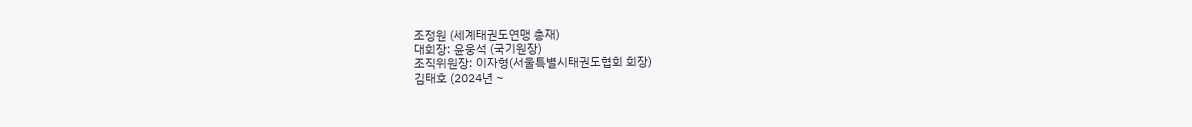조정원 (세계태권도연맹 총재)
대회장: 윤웅석 (국기원장)
조직위원장: 이자형(서울특별시태권도협회 회장)
김태호 (2024년 ~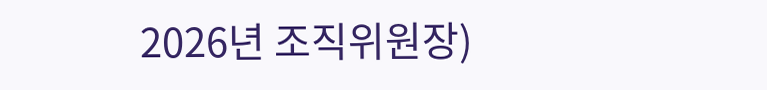2026년 조직위원장)